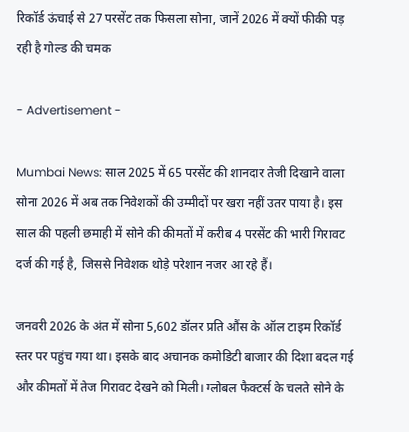रिकॉर्ड ऊंचाई से 27 परसेंट तक फिसला सोना, जानें 2026 में क्यों फीकी पड़ रही है गोल्ड की चमक

- Advertisement -

Mumbai News: साल 2025 में 65 परसेंट की शानदार तेजी दिखाने वाला सोना 2026 में अब तक निवेशकों की उम्मीदों पर खरा नहीं उतर पाया है। इस साल की पहली छमाही में सोने की कीमतों में करीब 4 परसेंट की भारी गिरावट दर्ज की गई है, जिससे निवेशक थोड़े परेशान नजर आ रहे हैं।

जनवरी 2026 के अंत में सोना 5,602 डॉलर प्रति औंस के ऑल टाइम रिकॉर्ड स्तर पर पहुंच गया था। इसके बाद अचानक कमोडिटी बाजार की दिशा बदल गई और कीमतों में तेज गिरावट देखने को मिली। ग्लोबल फैक्टर्स के चलते सोने के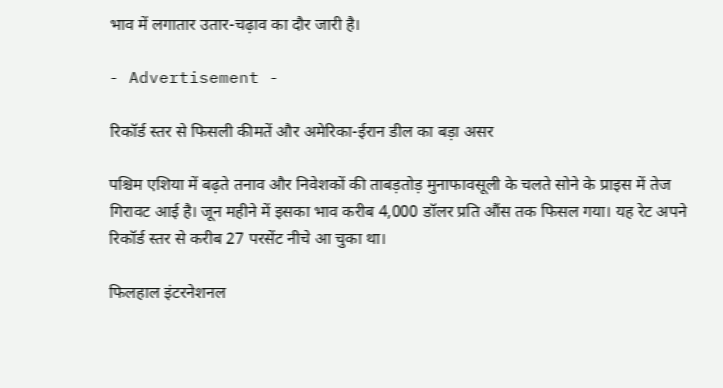भाव में लगातार उतार-चढ़ाव का दौर जारी है।

- Advertisement -

रिकॉर्ड स्तर से फिसली कीमतें और अमेरिका-ईरान डील का बड़ा असर

पश्चिम एशिया में बढ़ते तनाव और निवेशकों की ताबड़तोड़ मुनाफावसूली के चलते सोने के प्राइस में तेज गिरावट आई है। जून महीने में इसका भाव करीब 4,000 डॉलर प्रति औंस तक फिसल गया। यह रेट अपने रिकॉर्ड स्तर से करीब 27 परसेंट नीचे आ चुका था।

फिलहाल इंटरनेशनल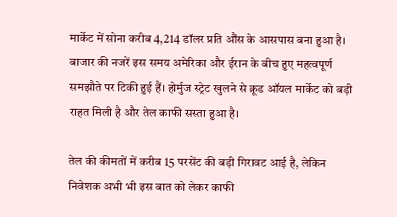मार्केट में सोना करीब 4,214 डॉलर प्रति औंस के आसपास बना हुआ है। बाजार की नजरें इस समय अमेरिका और ईरान के बीच हुए महत्वपूर्ण समझौते पर टिकी हुई हैं। होर्मुज स्ट्रेट खुलने से क्रूड ऑयल मार्केट को बड़ी राहत मिली है और तेल काफी सस्ता हुआ है।

तेल की कीमतों में करीब 15 परसेंट की बड़ी गिरावट आई है, लेकिन निवेशक अभी भी इस बात को लेकर काफी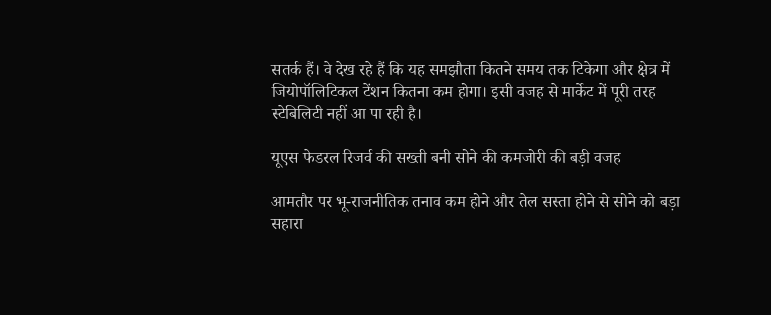सतर्क हैं। वे देख रहे हैं कि यह समझौता कितने समय तक टिकेगा और क्षेत्र में जियोपॉलिटिकल टेंशन कितना कम होगा। इसी वजह से मार्केट में पूरी तरह स्टेबिलिटी नहीं आ पा रही है।

यूएस फेडरल रिजर्व की सख्ती बनी सोने की कमजोरी की बड़ी वजह

आमतौर पर भू-राजनीतिक तनाव कम होने और तेल सस्ता होने से सोने को बड़ा सहारा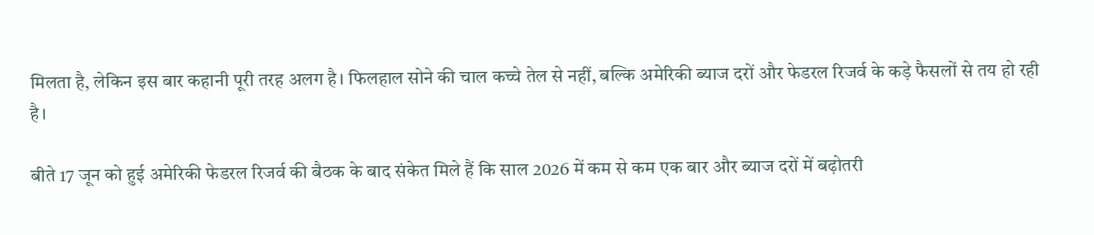मिलता है, लेकिन इस बार कहानी पूरी तरह अलग है। फिलहाल सोने की चाल कच्चे तेल से नहीं, बल्कि अमेरिकी ब्याज दरों और फेडरल रिजर्व के कड़े फैसलों से तय हो रही है।

बीते 17 जून को हुई अमेरिकी फेडरल रिजर्व की बैठक के बाद संकेत मिले हैं कि साल 2026 में कम से कम एक बार और ब्याज दरों में बढ़ोतरी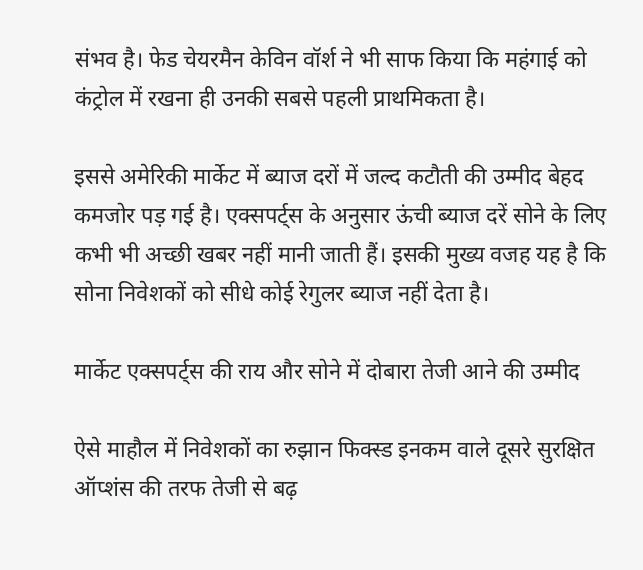संभव है। फेड चेयरमैन केविन वॉर्श ने भी साफ किया कि महंगाई को कंट्रोल में रखना ही उनकी सबसे पहली प्राथमिकता है।

इससे अमेरिकी मार्केट में ब्याज दरों में जल्द कटौती की उम्मीद बेहद कमजोर पड़ गई है। एक्सपर्ट्स के अनुसार ऊंची ब्याज दरें सोने के लिए कभी भी अच्छी खबर नहीं मानी जाती हैं। इसकी मुख्य वजह यह है कि सोना निवेशकों को सीधे कोई रेगुलर ब्याज नहीं देता है।

मार्केट एक्सपर्ट्स की राय और सोने में दोबारा तेजी आने की उम्मीद

ऐसे माहौल में निवेशकों का रुझान फिक्स्ड इनकम वाले दूसरे सुरक्षित ऑप्शंस की तरफ तेजी से बढ़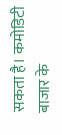सकता है। कमोडिटी बाजार के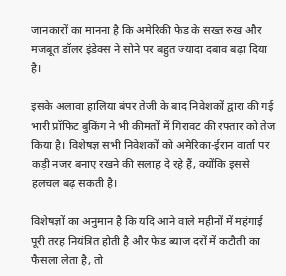जानकारों का मानना है कि अमेरिकी फेड के सख्त रुख और मजबूत डॉलर इंडेक्स ने सोने पर बहुत ज्यादा दबाव बढ़ा दिया है।

इसके अलावा हालिया बंपर तेजी के बाद निवेशकों द्वारा की गई भारी प्रॉफिट बुकिंग ने भी कीमतों में गिरावट की रफ्तार को तेज किया है। विशेषज्ञ सभी निवेशकों को अमेरिका-ईरान वार्ता पर कड़ी नजर बनाए रखने की सलाह दे रहे हैं, क्योंकि इससे हलचल बढ़ सकती है।

विशेषज्ञों का अनुमान है कि यदि आने वाले महीनों में महंगाई पूरी तरह नियंत्रित होती है और फेड ब्याज दरों में कटौती का फैसला लेता है, तो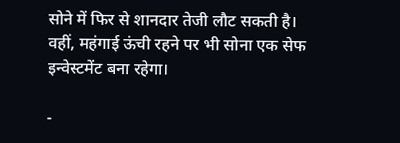सोने में फिर से शानदार तेजी लौट सकती है। वहीं, महंगाई ऊंची रहने पर भी सोना एक सेफ इन्वेस्टमेंट बना रहेगा।

-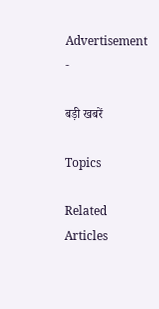Advertisement -

बड़ी खबरें

Topics

Related Articles